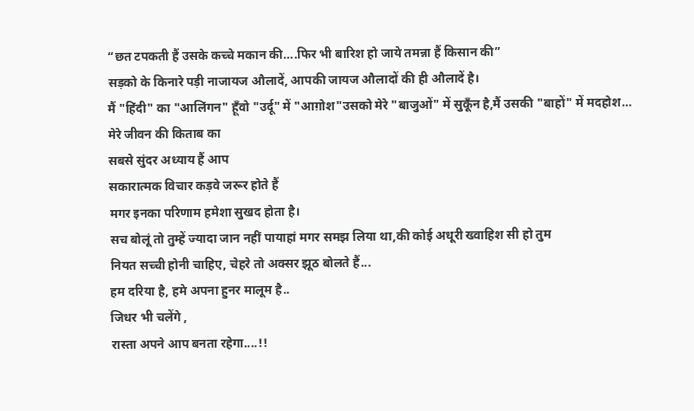“छत टपकती हैं उसके कच्चे मकान की….फिर भी बारिश हो जाये तमन्ना हैं किसान की”
सड़को के किनारे पड़ी नाजायज औलादें, आपकी जायज औलादों की ही औलादें है।
मैं "हिंदी" का "आलिंगन" हूँवो "उर्दू" में "आग़ोश"उसको मेरे "बाजुओं" में सुकूँन है,मैं उसकी "बाहों" में मदहोश…
मेरे जीवन की किताब का
सबसे सुंदर अध्याय हैं आप
सकारात्मक विचार कड़वे जरूर होते हैं
मगर इनका परिणाम हमेशा सुखद होता है।
सच बोलूं तो तुम्हें ज्यादा जान नहीं पायाहां मगर समझ लिया था,की कोई अधूरी ख्वाहिश सी हो तुम
नियत सच्ची होनी चाहिए, चेहरे तो अक्सर झूठ बोलते हैं...
हम दरिया है, हमे अपना हुनर मालूम है..
जिधर भी चलेंगे ,
रास्ता अपने आप बनता रहेगा....!!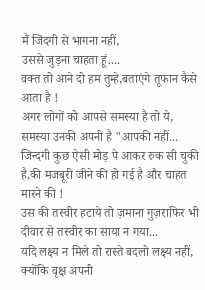मैं जिंदगी से भागना नहीं,
उससे जुड़ना चाहता हूं....
वक्त तो आने दो हम तुम्हे,बताएंगे तूफान कैसे आता है !
अगर लोगों को आपसे समस्या है तो ये, समस्या उनकी अपनी है "आपकी नहीं...
जिन्दगी कुछ ऐसी मोड़ पे आकर रुक सी चुकी है,की मजबूरी जीने की हो गई है और चाहत मारने की !
उस की तस्वीर हटाये तो ज़माना गुज़राफिर भी दीवार से तस्वीर का साया न गया...
यदि लक्ष्य न मिले तो रास्ते बदलो लक्ष्य नहीं,
क्योंकि वृक्ष अपनी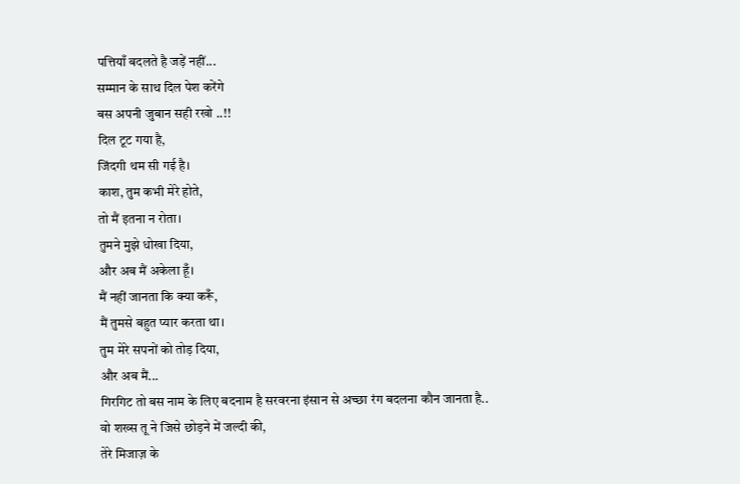पत्तियाँ बदलते है जड़ें नहीं...
सम्मान के साथ दिल पेश करेंगे
बस अपनी जुबान सही रखो ..!!
दिल टूट गया है,
जिंदगी थम सी गई है।
काश, तुम कभी मेरे होते,
तो मैं इतना न रोता।
तुमने मुझे धोखा दिया,
और अब मैं अकेला हूँ।
मैं नहीं जानता कि क्या करूँ,
मैं तुमसे बहुत प्यार करता था।
तुम मेरे सपनों को तोड़ दिया,
और अब मैं...
गिरगिट तो बस नाम के लिए बदनाम है सरवरना इंसान से अच्छा रंग बदलना कौन जानता है..
वो शख्स तू ने जिसे छोड़ने में जल्दी की,
तेरे मिजाज़ के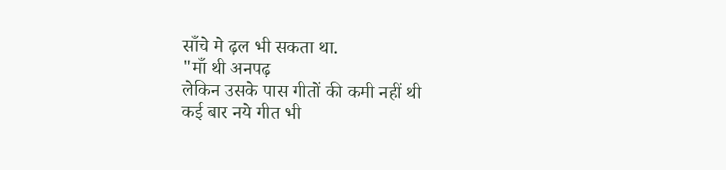साँचे मे ढ़ल भी सकता था.
"माँ थी अनपढ़
लेकिन उसके पास गीतों की कमी नहीं थी
कई बार नये गीत भी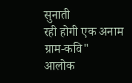सुनाती
रही होगी एक अनाम ग्राम-कवि"
आलोक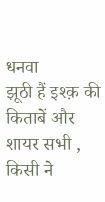धनवा
झूठी हैं इश्क़ की किताबें और शायर सभी ,
किसी ने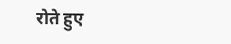रोते हुए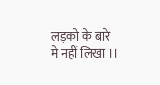लड़को के बारे मे नहीं लिखा ।।